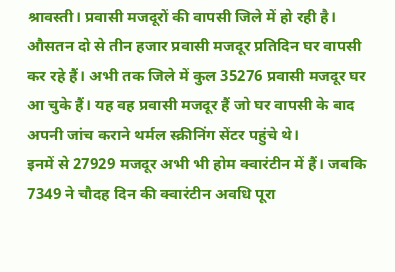श्रावस्ती। प्रवासी मजदूरों की वापसी जिले में हो रही है। औसतन दो से तीन हजार प्रवासी मजदूर प्रतिदिन घर वापसी कर रहे हैं। अभी तक जिले में कुल 35276 प्रवासी मजदूर घर आ चुके हैं। यह वह प्रवासी मजदूर हैं जो घर वापसी के बाद अपनी जांच कराने थर्मल स्क्रीनिंग सेंटर पहुंचे थे।
इनमें से 27929 मजदूर अभी भी होम क्वारंटीन में हैं। जबकि 7349 ने चौदह दिन की क्वारंटीन अवधि पूरा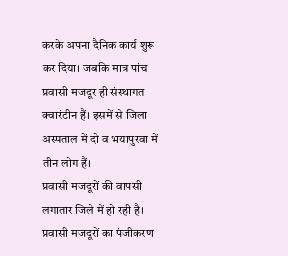करके अपना दैनिक कार्य शुरू कर दिया। जबकि मात्र पांच प्रवासी मजदूर ही संस्थागत क्वारंटीन हैं। इसमें से जिला अस्पताल में दो व भयापुरवा में तीन लोग हैं।
प्रवासी मजदूरों की वापसी लगातार जिले में हो रही है। प्रवासी मजदूरों का पंजीकरण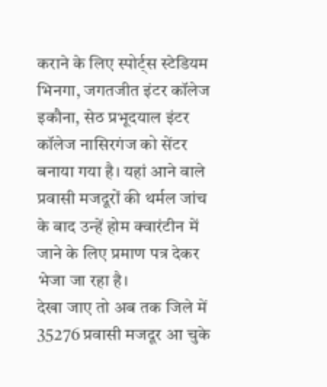कराने के लिए स्पोर्ट्स स्टेडियम भिनगा, जगतजीत इंटर कॉलेज इकौना, सेठ प्रभूदयाल इंटर कॉलेज नासिरगंज को सेंटर बनाया गया है। यहां आने वाले प्रवासी मजदूरों की थर्मल जांच के बाद उन्हें होम क्वारंटीन में जाने के लिए प्रमाण पत्र देकर भेजा जा रहा है।
देखा जाए तो अब तक जिले में 35276 प्रवासी मजदूर आ चुके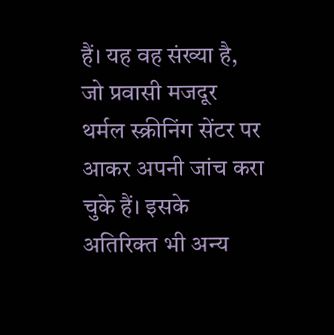हैं। यह वह संख्या है, जो प्रवासी मजदूर थर्मल स्क्रीनिंग सेंटर पर आकर अपनी जांच करा चुके हैं। इसके अतिरिक्त भी अन्य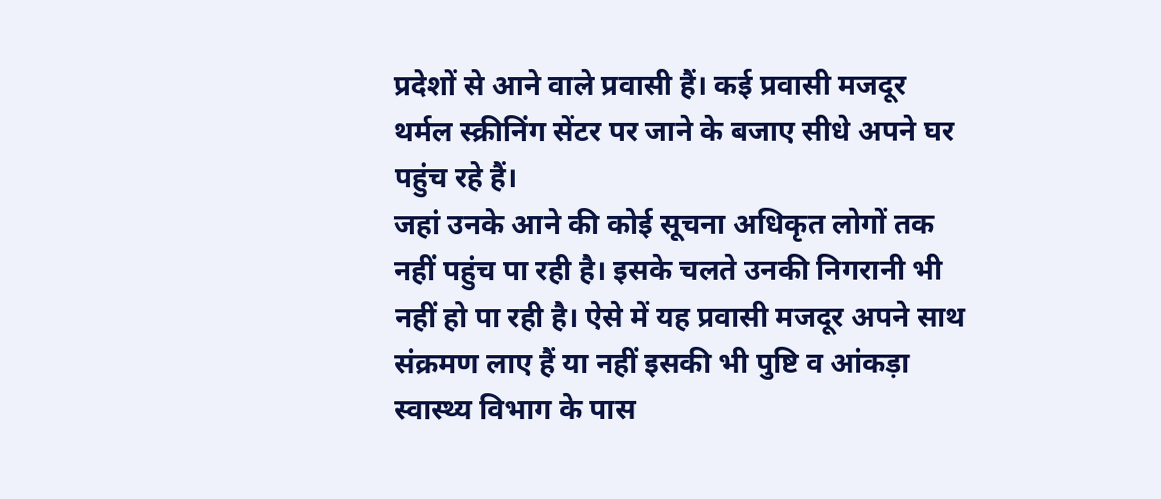प्रदेशों से आने वाले प्रवासी हैं। कई प्रवासी मजदूर थर्मल स्क्रीनिंग सेंटर पर जाने के बजाए सीधे अपने घर पहुंच रहे हैं।
जहां उनके आने की कोई सूचना अधिकृत लोगों तक नहीं पहुंच पा रही है। इसके चलते उनकी निगरानी भी नहीं हो पा रही है। ऐसे में यह प्रवासी मजदूर अपने साथ संक्रमण लाए हैं या नहीं इसकी भी पुष्टि व आंकड़ा स्वास्थ्य विभाग के पास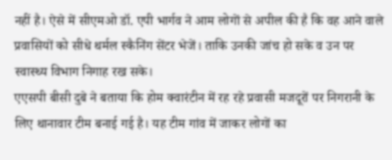नहीं है। ऐसे में सीएमओ डॉ. एपी भार्गव ने आम लोगों से अपील की है कि वह आने वाले प्रवासियों को सीधे थर्मल स्कैनिंग सेंटर भेजें। ताकि उनकी जांच हो सके व उन पर स्वास्थ्य विभाग निगाह रख सके।
एएसपी बीसी दुबे ने बताया कि होम क्वारंटीन में रह रहे प्रवासी मजदूरों पर निगरानी के लिए थानावार टीम बनाई गई है। यह टीम गांव में जाकर लोगों का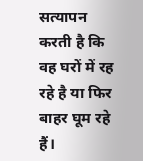सत्यापन करती है कि वह घरों में रह रहे है या फिर बाहर घूम रहे हैं।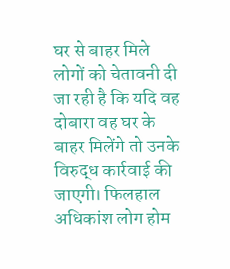घर से बाहर मिले लोगों को चेतावनी दी जा रही है कि यदि वह दोबारा वह घर के बाहर मिलेंगे तो उनके विरुद्ध कार्रवाई की जाएगी। फिलहाल अधिकांश लोग होम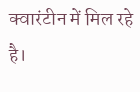क्वारंटीन में मिल रहे है।